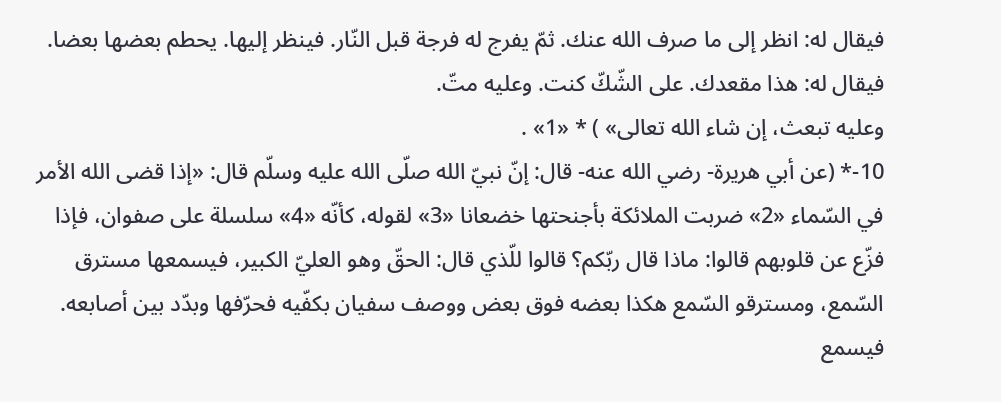فيقال له: انظر إلى ما صرف الله عنك. ثمّ يفرج له فرجة قبل النّار. فينظر إليها. يحطم بعضها بعضا.
فيقال له: هذا مقعدك. على الشّكّ كنت. وعليه متّ.
وعليه تبعث، إن شاء الله تعالى» ) * «1» .
10-* (عن أبي هريرة- رضي الله عنه- قال: إنّ نبيّ الله صلّى الله عليه وسلّم قال: «إذا قضى الله الأمر في السّماء «2» ضربت الملائكة بأجنحتها خضعانا «3» لقوله، كأنّه «4» سلسلة على صفوان، فإذا فزّع عن قلوبهم قالوا: ماذا قال ربّكم؟ قالوا للّذي قال: الحقّ وهو العليّ الكبير، فيسمعها مسترق السّمع، ومسترقو السّمع هكذا بعضه فوق بعض ووصف سفيان بكفّيه فحرّفها وبدّد بين أصابعه. فيسمع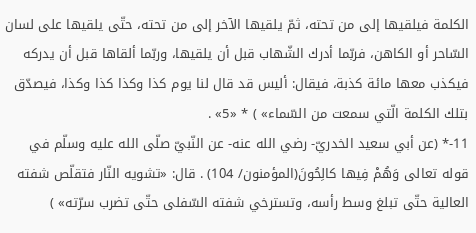الكلمة فيلقيها إلى من تحته، ثمّ يلقيها الآخر إلى من تحته، حتّى يلقيها على لسان السّاحر أو الكاهن، فربّما أدرك الشّهاب قبل أن يلقيها، وربّما ألقاها قبل أن يدركه فيكذب معها مائة كذبة، فيقال: أليس قد قال لنا يوم كذا وكذا كذا وكذا، فيصدّق بتلك الكلمة الّتي سمعت من السّماء» ) * «5» .
11-* (عن أبي سعيد الخدريّ- رضي الله عنه- عن النّبيّ صلّى الله عليه وسلّم في قوله تعالى وَهُمْ فِيها كالِحُونَ(المؤمنون/ 104) . قال: «تشويه النّار فتقلّص شفته العالية حتّى تبلغ وسط رأسه، وتسترخي شفته السّفلى حتّى تضرب سرّته» )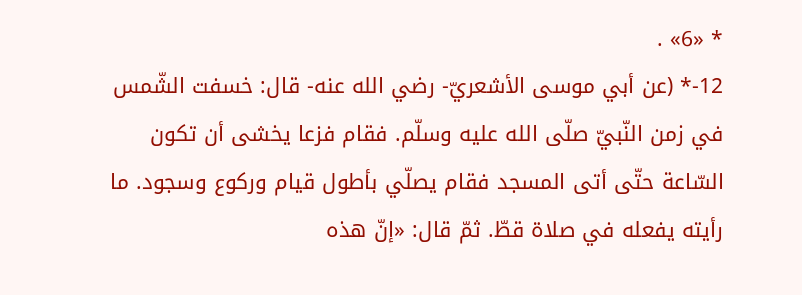* «6» .
12-* (عن أبي موسى الأشعريّ- رضي الله عنه- قال: خسفت الشّمس في زمن النّبيّ صلّى الله عليه وسلّم. فقام فزعا يخشى أن تكون السّاعة حتّى أتى المسجد فقام يصلّي بأطول قيام وركوع وسجود. ما رأيته يفعله في صلاة قطّ. ثمّ قال: «إنّ هذه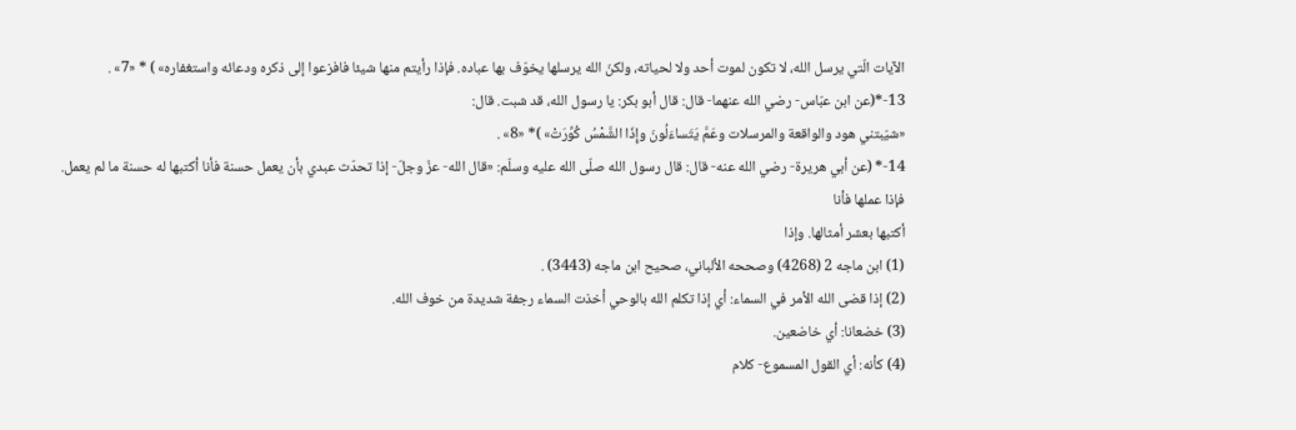الآيات الّتي يرسل الله، لا تكون لموت أحد ولا لحياته، ولكنّ الله يرسلها يخوّف بها عباده. فإذا رأيتم منها شيئا فافزعوا إلى ذكره ودعائه واستغفاره» ) * «7» .
13-*(عن ابن عبّاس- رضي الله عنهما- قال: قال أبو بكر: يا رسول الله، قد شبت. قال:
«شيّبتني هود والواقعة والمرسلات وعَمَّ يَتَساءَلُونَ وإِذَا الشَّمْسُ كُوِّرَتْ» )* «8» .
14-* (عن أبي هريرة- رضي الله عنه- قال: قال رسول الله صلّى الله عليه وسلّم: «قال الله- عزّ وجلّ- إذا تحدّث عبدي بأن يعمل حسنة فأنا أكتبها له حسنة ما لم يعمل. فإذا عملها فأنا
أكتبها بعشر أمثالها. وإذا
(1) ابن ماجه 2 (4268) وصححه الألباني، صحيح ابن ماجه (3443) .
(2) إذا قضى الله الأمر في السماء: أي إذا تكلم الله بالوحي أخذت السماء رجفة شديدة من خوف الله.
(3) خضعانا: أي خاضعين.
(4) كأنه: أي القول المسموع- كلام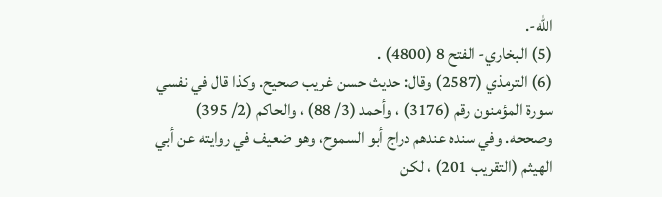الله-.
(5) البخاري- الفتح 8 (4800) .
(6) الترمذي (2587) وقال: حديث حسن غريب صحيح. وكذا قال في نفسي سورة المؤمنون رقم (3176) ، وأحمد (3/ 88) ، والحاكم (2/ 395) وصححه. وفي سنده عندهم دراج أبو السموح، وهو ضعيف في روايته عن أبي الهيثم (التقريب 201) ، لكن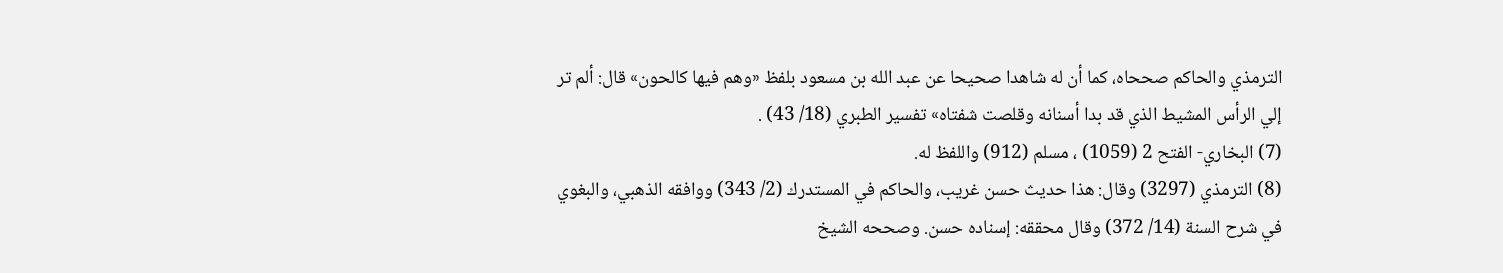الترمذي والحاكم صححاه، كما أن له شاهدا صحيحا عن عبد الله بن مسعود بلفظ «وهم فيها كالحون» قال: ألم تر إلي الرأس المشيط الذي قد بدا أسنانه وقلصت شفتاه» تفسير الطبري (18/ 43) .
(7) البخاري- الفتح 2 (1059) ، مسلم (912) واللفظ له.
(8) الترمذي (3297) وقال: هذا حديث حسن غريب، والحاكم في المستدرك (2/ 343) ووافقه الذهبي، والبغوي في شرح السنة (14/ 372) وقال محققه: إسناده حسن. وصححه الشيخ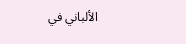الألباني في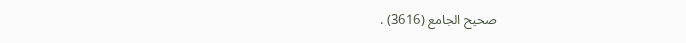صحيح الجامع (3616) .